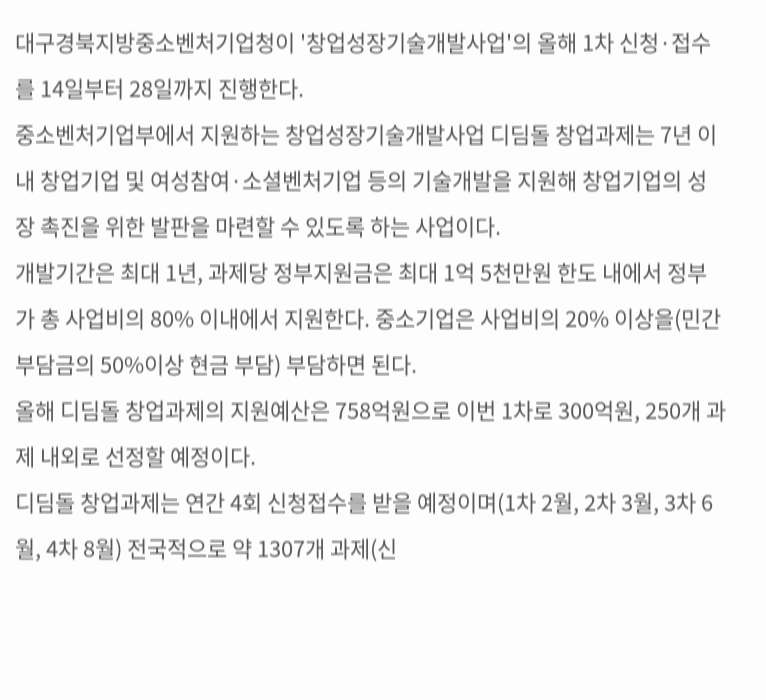대구경북지방중소벤처기업청이 '창업성장기술개발사업'의 올해 1차 신청·접수를 14일부터 28일까지 진행한다.
중소벤처기업부에서 지원하는 창업성장기술개발사업 디딤돌 창업과제는 7년 이내 창업기업 및 여성참여·소셜벤처기업 등의 기술개발을 지원해 창업기업의 성장 촉진을 위한 발판을 마련할 수 있도록 하는 사업이다.
개발기간은 최대 1년, 과제당 정부지원금은 최대 1억 5천만원 한도 내에서 정부가 총 사업비의 80% 이내에서 지원한다. 중소기업은 사업비의 20% 이상을(민간부담금의 50%이상 현금 부담) 부담하면 된다.
올해 디딤돌 창업과제의 지원예산은 758억원으로 이번 1차로 300억원, 250개 과제 내외로 선정할 예정이다.
디딤돌 창업과제는 연간 4회 신청접수를 받을 예정이며(1차 2월, 2차 3월, 3차 6월, 4차 8월) 전국적으로 약 1307개 과제(신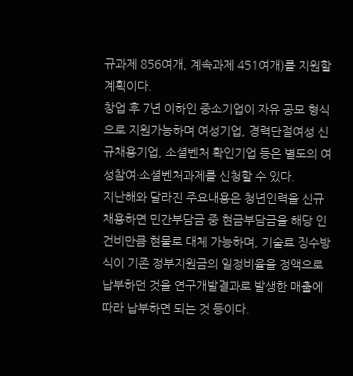규과제 856여개, 계속과제 451여개)를 지원할 계획이다.
창업 후 7년 이하인 중소기업이 자유 공모 형식으로 지원가능하며 여성기업, 경력단절여성 신규채용기업, 소셜벤처 확인기업 등은 별도의 여성참여·소셜벤처과제를 신청할 수 있다.
지난해와 달라진 주요내용은 청년인력을 신규 채용하면 민간부담금 중 현금부담금을 해당 인건비만큼 현물로 대체 가능하며, 기술료 징수방식이 기존 정부지원금의 일정비율을 정액으로 납부하던 것을 연구개발결과로 발생한 매출에 따라 납부하면 되는 것 등이다.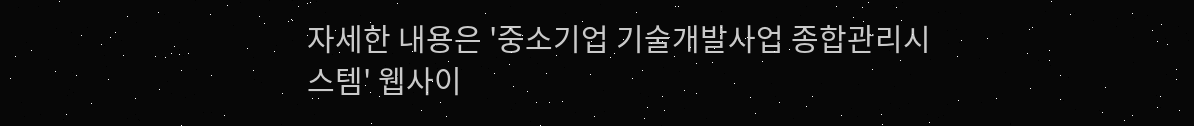자세한 내용은 '중소기업 기술개발사업 종합관리시스템' 웹사이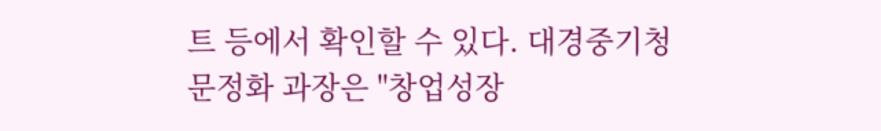트 등에서 확인할 수 있다. 대경중기청 문정화 과장은 "창업성장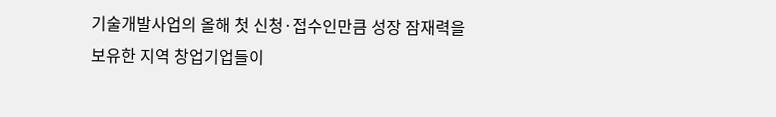기술개발사업의 올해 첫 신청·접수인만큼 성장 잠재력을 보유한 지역 창업기업들이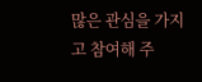많은 관심을 가지고 참여해 주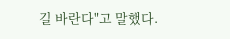길 바란다"고 말했다.